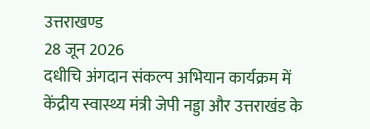उत्तराखण्ड
28 जून 2026
दधीचि अंगदान संकल्प अभियान कार्यक्रम में केंद्रीय स्वास्थ्य मंत्री जेपी नड्डा और उत्तराखंड के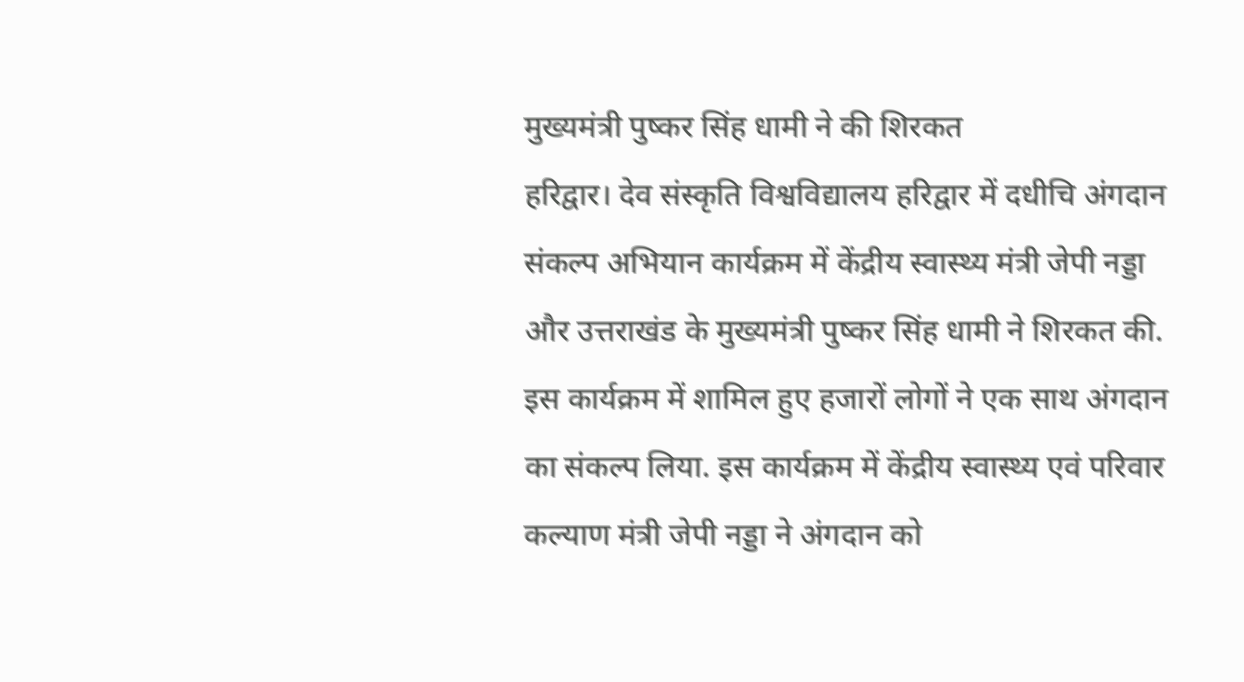मुख्यमंत्री पुष्कर सिंह धामी ने की शिरकत
हरिद्वार। देव संस्कृति विश्वविद्यालय हरिद्वार में दधीचि अंगदान संकल्प अभियान कार्यक्रम में केंद्रीय स्वास्थ्य मंत्री जेपी नड्डा और उत्तराखंड के मुख्यमंत्री पुष्कर सिंह धामी ने शिरकत की. इस कार्यक्रम में शामिल हुए हजारों लोगों ने एक साथ अंगदान का संकल्प लिया. इस कार्यक्रम में केंद्रीय स्वास्थ्य एवं परिवार कल्याण मंत्री जेपी नड्डा ने अंगदान को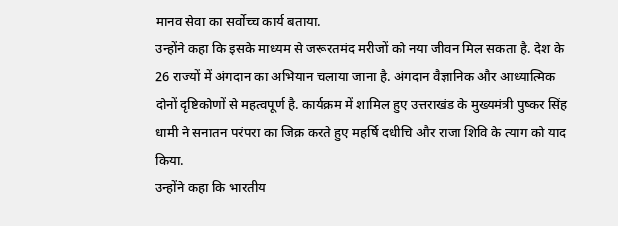मानव सेवा का सर्वोच्च कार्य बताया.
उन्होंने कहा कि इसके माध्यम से जरूरतमंद मरीजों को नया जीवन मिल सकता है. देश के 26 राज्यों में अंगदान का अभियान चलाया जाना है. अंगदान वैज्ञानिक और आध्यात्मिक दोनों दृष्टिकोणों से महत्वपूर्ण है. कार्यक्रम में शामिल हुए उत्तराखंड के मुख्यमंत्री पुष्कर सिंह धामी ने सनातन परंपरा का जिक्र करते हुए महर्षि दधीचि और राजा शिवि के त्याग को याद किया.
उन्होंने कहा कि भारतीय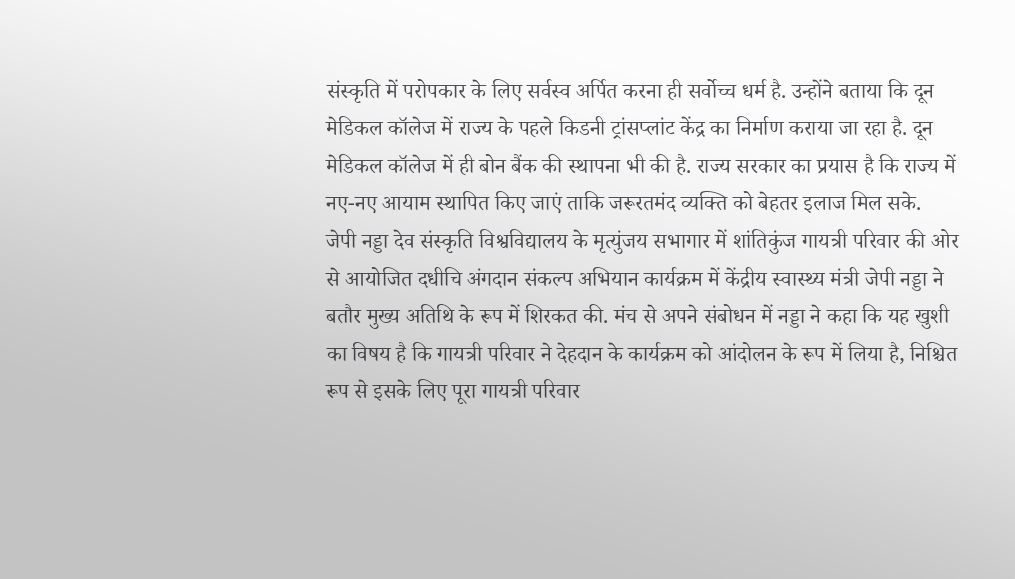संस्कृति में परोपकार के लिए सर्वस्व अर्पित करना ही सर्वोच्च धर्म है. उन्होंने बताया कि दून मेडिकल कॉलेज में राज्य के पहले किडनी ट्रांसप्लांट केंद्र का निर्माण कराया जा रहा है. दून मेडिकल कॉलेज में ही बोन बैंक की स्थापना भी की है. राज्य सरकार का प्रयास है कि राज्य में नए-नए आयाम स्थापित किए जाएं ताकि जरूरतमंद व्यक्ति को बेहतर इलाज मिल सके.
जेपी नड्डा देव संस्कृति विश्वविद्यालय के मृत्युंजय सभागार में शांतिकुंज गायत्री परिवार की ओर से आयोजित दधीचि अंगदान संकल्प अभियान कार्यक्रम में केंद्रीय स्वास्थ्य मंत्री जेपी नड्डा ने बतौर मुख्य अतिथि के रूप में शिरकत की. मंच से अपने संबोधन में नड्डा ने कहा कि यह खुशी का विषय है कि गायत्री परिवार ने देहदान के कार्यक्रम को आंदोलन के रूप में लिया है, निश्चित रूप से इसके लिए पूरा गायत्री परिवार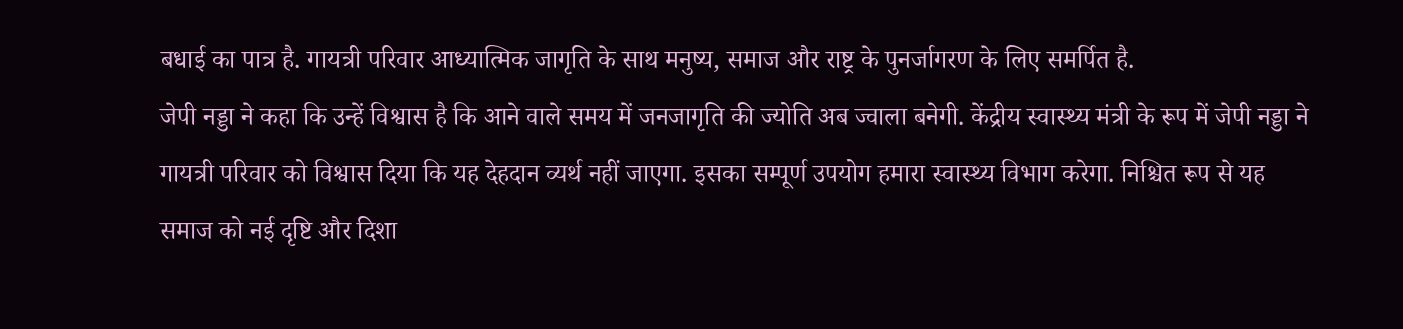बधाई का पात्र है. गायत्री परिवार आध्यात्मिक जागृति के साथ मनुष्य, समाज और राष्ट्र के पुनर्जागरण के लिए समर्पित है.
जेपी नड्डा ने कहा कि उन्हें विश्वास है कि आने वाले समय में जनजागृति की ज्योति अब ज्वाला बनेगी. केंद्रीय स्वास्थ्य मंत्री के रूप में जेपी नड्डा ने गायत्री परिवार को विश्वास दिया कि यह देहदान व्यर्थ नहीं जाएगा. इसका सम्पूर्ण उपयोग हमारा स्वास्थ्य विभाग करेगा. निश्चित रूप से यह समाज को नई दृष्टि और दिशा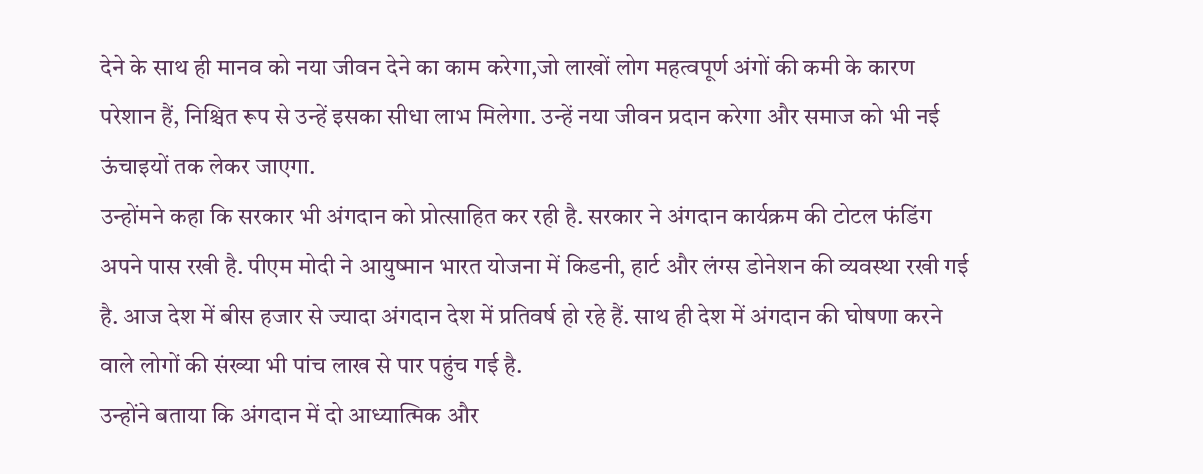देने के साथ ही मानव को नया जीवन देने का काम करेगा,जो लाखों लोग महत्वपूर्ण अंगों की कमी के कारण परेशान हैं, निश्चित रूप से उन्हें इसका सीधा लाभ मिलेगा. उन्हें नया जीवन प्रदान करेगा और समाज को भी नई ऊंचाइयों तक लेकर जाएगा.
उन्होंमने कहा कि सरकार भी अंगदान को प्रोत्साहित कर रही है. सरकार ने अंगदान कार्यक्रम की टोटल फंडिंग अपने पास रखी है. पीएम मोदी ने आयुष्मान भारत योजना में किडनी, हार्ट और लंग्स डोनेशन की व्यवस्था रखी गई है. आज देश में बीस हजार से ज्यादा अंगदान देश में प्रतिवर्ष हो रहे हैं. साथ ही देश में अंगदान की घोषणा करने वाले लोगों की संख्या भी पांच लाख से पार पहुंच गई है.
उन्होंने बताया कि अंगदान में दो आध्यात्मिक और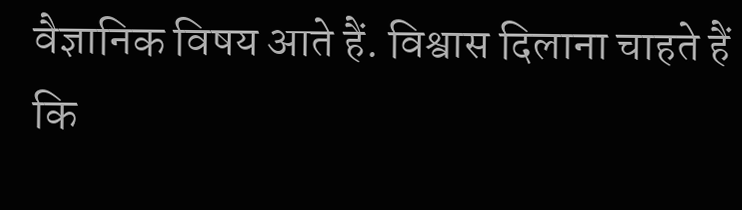वैज्ञानिक विषय आते हैं. विश्वास दिलाना चाहते हैं कि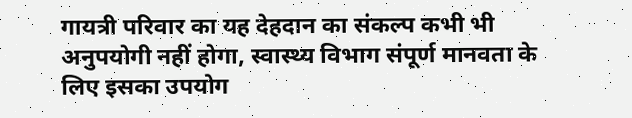गायत्री परिवार का यह देहदान का संकल्प कभी भी अनुपयोगी नहीं होगा, स्वास्थ्य विभाग संपूर्ण मानवता के लिए इसका उपयोग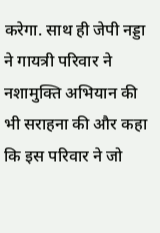करेगा. साथ ही जेपी नड्डा ने गायत्री परिवार ने नशामुक्ति अभियान की भी सराहना की और कहा कि इस परिवार ने जो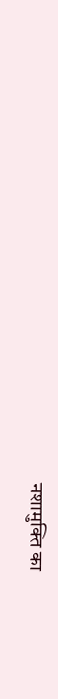नशामुक्ति का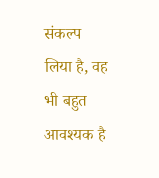संकल्प लिया है, वह भी बहुत आवश्यक है